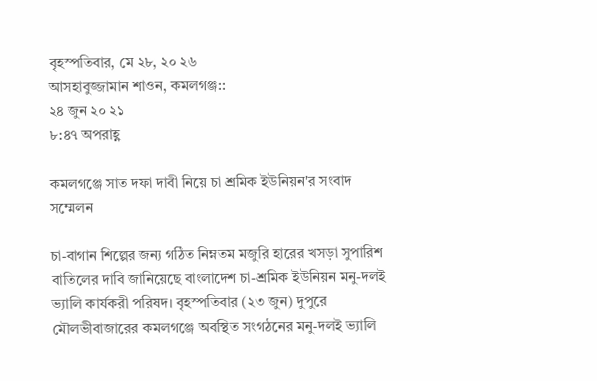বৃহস্পতিবার, মে ২৮, ২০ ২৬
আসহাবুজ্জামান শাওন, কমলগঞ্জ::
২৪ জুন ২০ ২১
৮:৪৭ অপরাহ্ণ

কমলগঞ্জে সাত দফা দাবী নিয়ে চা শ্রমিক ইউনিয়ন'র সংবাদ সম্মেলন

চা-বাগান শিল্পের জন্য গঠিত নিম্নতম মজুরি হারের খসড়া সুপারিশ বাতিলের দাবি জানিয়েছে বাংলাদেশ চা-শ্রমিক ইউনিয়ন মনু-দলই ভ্যালি কার্যকরী পরিষদ। বৃহস্পতিবার (২৩ জুন) দুপুরে মৌলভীবাজারের কমলগঞ্জে অবস্থিত সংগঠনের মনু-দলই ভ্যালি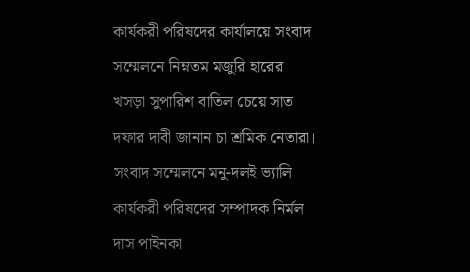কার্যকরী পরিষদের কার্যালয়ে সংবাদ সম্মেলনে নিম্নতম মজুরি হারের খসড়া সুপারিশ বাতিল চেয়ে সাত দফার দাবী জানান চা শ্রমিক নেতারা। সংবাদ সম্মেলনে মনু-দলই ভ্যালি কার্যকরী পরিষদের সম্পাদক নির্মল দাস পাইনকা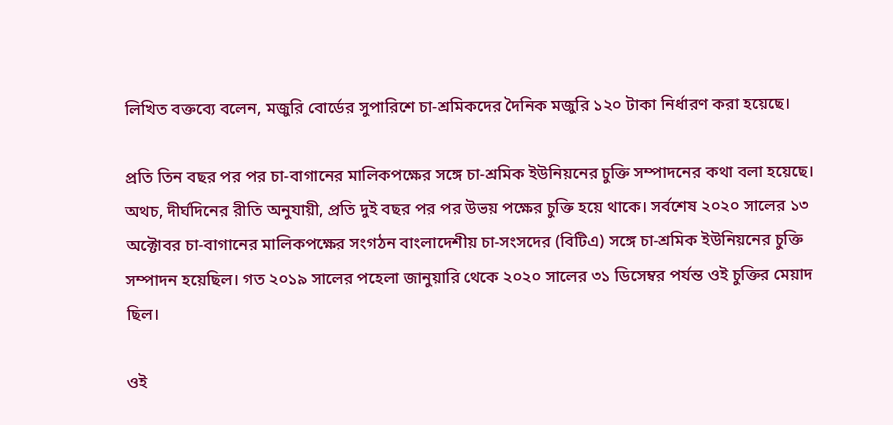লিখিত বক্তব্যে বলেন, মজুরি বোর্ডের সুপারিশে চা-শ্রমিকদের দৈনিক মজুরি ১২০ টাকা নির্ধারণ করা হয়েছে।

প্রতি তিন বছর পর পর চা-বাগানের মালিকপক্ষের সঙ্গে চা-শ্রমিক ইউনিয়নের চুক্তি সম্পাদনের কথা বলা হয়েছে। অথচ, দীর্ঘদিনের রীতি অনুযায়ী, প্রতি দুই বছর পর পর উভয় পক্ষের চুক্তি হয়ে থাকে। সর্বশেষ ২০২০ সালের ১৩ অক্টোবর চা-বাগানের মালিকপক্ষের সংগঠন বাংলাদেশীয় চা-সংসদের (বিটিএ) সঙ্গে চা-শ্রমিক ইউনিয়নের চুক্তি সম্পাদন হয়েছিল। গত ২০১৯ সালের পহেলা জানুয়ারি থেকে ২০২০ সালের ৩১ ডিসেম্বর পর্যন্ত ওই চুক্তির মেয়াদ ছিল।

ওই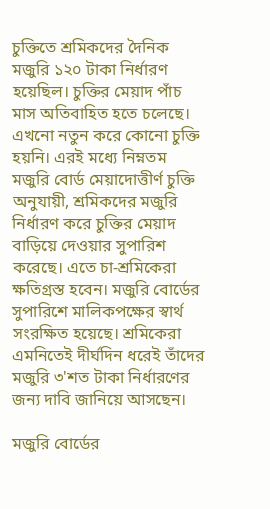চুক্তিতে শ্রমিকদের দৈনিক মজুরি ১২০ টাকা নির্ধারণ হয়েছিল। চুক্তির মেয়াদ পাঁচ মাস অতিবাহিত হতে চলেছে। এখনো নতুন করে কোনো চুক্তি হয়নি। এরই মধ্যে নিম্নতম মজুরি বোর্ড মেয়াদোত্তীর্ণ চুক্তি অনুযায়ী, শ্রমিকদের মজুরি নির্ধারণ করে চুক্তির মেয়াদ বাড়িয়ে দেওয়ার সুপারিশ করেছে। এতে চা-শ্রমিকেরা ক্ষতিগ্রস্ত হবেন। মজুরি বোর্ডের সুপারিশে মালিকপক্ষের স্বার্থ সংরক্ষিত হয়েছে। শ্রমিকেরা এমনিতেই দীর্ঘদিন ধরেই তাঁদের মজুরি ৩'শত টাকা নির্ধারণের জন্য দাবি জানিয়ে আসছেন।

মজুরি বোর্ডের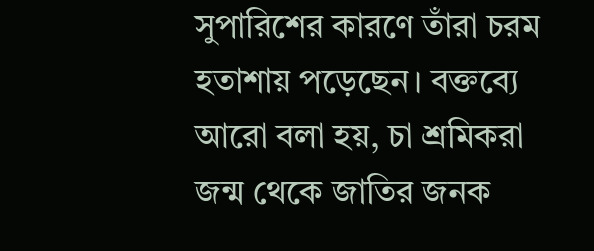সুপারিশের কারণে তাঁরা চরম হতাশায় পড়েছেন। বক্তব্যে আরো বলা হয়, চা শ্রমিকরা জন্ম থেকে জাতির জনক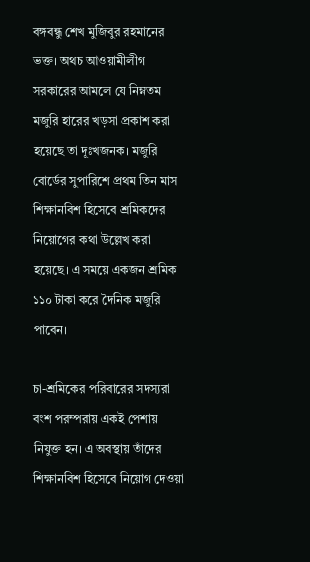বঙ্গবন্ধু শেখ মুজিবুর রহমানের ভক্ত। অথচ আওয়ামীলীগ সরকারের আমলে যে নিম্নতম মজুরি হারের খড়সা প্রকাশ করা হয়েছে তা দূঃখজনক। মজুরি বোর্ডের সুপারিশে প্রথম তিন মাস শিক্ষানবিশ হিসেবে শ্রমিকদের নিয়োগের কথা উল্লেখ করা হয়েছে। এ সময়ে একজন শ্রমিক ১১০ টাকা করে দৈনিক মজুরি পাবেন।

চা-শ্রমিকের পরিবারের সদস্যরা বংশ পরম্পরায় একই পেশায় নিযুক্ত হন। এ অবস্থায় তাঁদের শিক্ষানবিশ হিসেবে নিয়োগ দেওয়া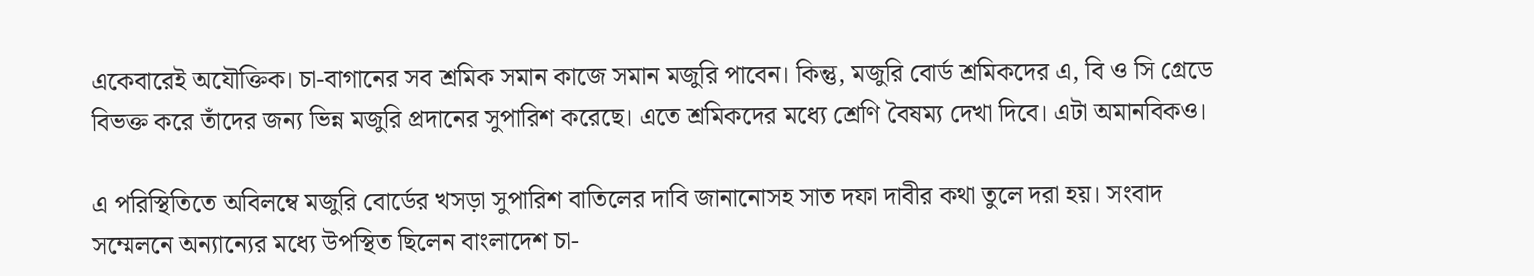একেবারেই অযৌক্তিক। চা-বাগানের সব শ্রমিক সমান কাজে সমান মজুরি পাবেন। কিন্তু, মজুরি বোর্ড শ্রমিকদের এ, বি ও সি গ্রেডে বিভক্ত করে তাঁদের জন্য ভিন্ন মজুরি প্রদানের সুপারিশ করেছে। এতে শ্রমিকদের মধ্যে শ্রেণি বৈষম্য দেখা দিবে। এটা অমানবিকও।

এ পরিস্থিতিতে অবিলম্বে মজুরি বোর্ডের খসড়া সুপারিশ বাতিলের দাবি জানানোসহ সাত দফা দাবীর কথা তুলে দরা হয়। সংবাদ সম্মেলনে অন্যান্যের মধ্যে উপস্থিত ছিলেন বাংলাদেশ চা-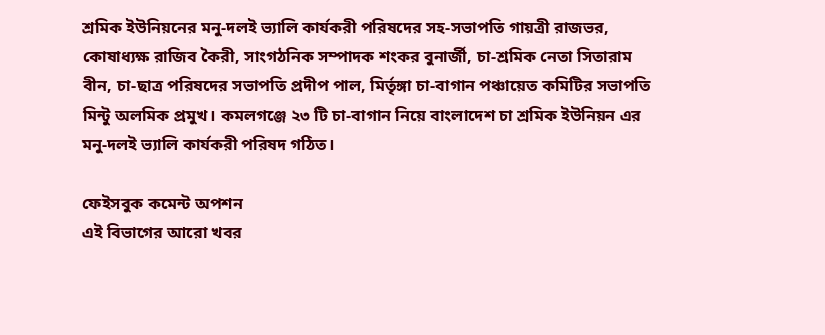শ্রমিক ইউনিয়নের মনু-দলই ভ্যালি কার্যকরী পরিষদের সহ-সভাপতি গায়ত্রী রাজভর, কোষাধ্যক্ষ রাজিব কৈরী, সাংগঠনিক সম্পাদক শংকর বুনার্জী, চা-শ্রমিক নেতা সিতারাম বীন, চা-ছাত্র পরিষদের সভাপতি প্রদীপ পাল, মির্তৃঙ্গা চা-বাগান পঞ্চায়েত কমিটির সভাপতি মিন্টু অলমিক প্রমুখ। কমলগঞ্জে ২৩ টি চা-বাগান নিয়ে বাংলাদেশ চা শ্রমিক ইউনিয়ন এর মনু-দলই ভ্যালি কার্যকরী পরিষদ গঠিত।

ফেইসবুক কমেন্ট অপশন
এই বিভাগের আরো খবর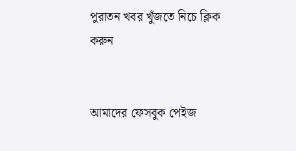পুরাতন খবর খুঁজতে নিচে ক্লিক করুন


আমাদের ফেসবুক পেইজ